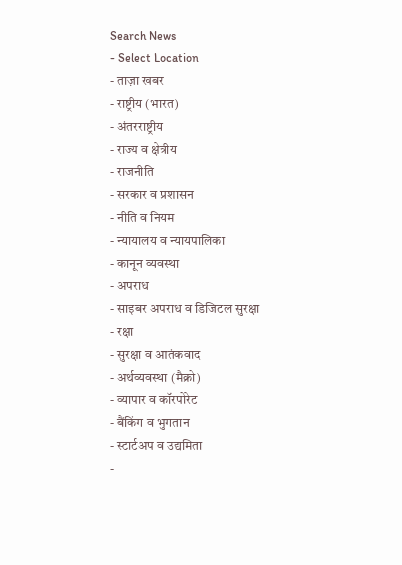Search News
- Select Location
- ताज़ा खबर
- राष्ट्रीय (भारत)
- अंतरराष्ट्रीय
- राज्य व क्षेत्रीय
- राजनीति
- सरकार व प्रशासन
- नीति व नियम
- न्यायालय व न्यायपालिका
- कानून व्यवस्था
- अपराध
- साइबर अपराध व डिजिटल सुरक्षा
- रक्षा
- सुरक्षा व आतंकवाद
- अर्थव्यवस्था (मैक्रो)
- व्यापार व कॉरपोरेट
- बैंकिंग व भुगतान
- स्टार्टअप व उद्यमिता
-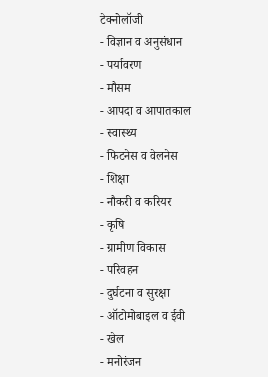टेक्नोलॉजी
- विज्ञान व अनुसंधान
- पर्यावरण
- मौसम
- आपदा व आपातकाल
- स्वास्थ्य
- फिटनेस व वेलनेस
- शिक्षा
- नौकरी व करियर
- कृषि
- ग्रामीण विकास
- परिवहन
- दुर्घटना व सुरक्षा
- ऑटोमोबाइल व ईवी
- खेल
- मनोरंजन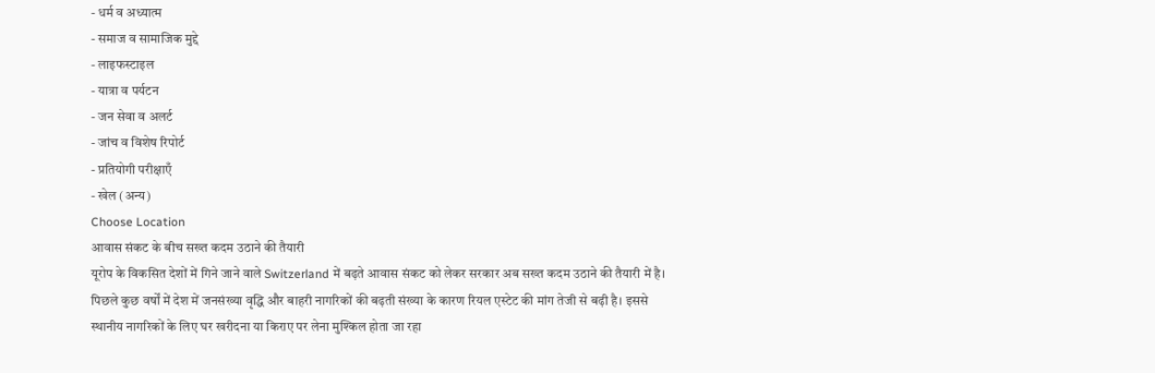- धर्म व अध्यात्म
- समाज व सामाजिक मुद्दे
- लाइफस्टाइल
- यात्रा व पर्यटन
- जन सेवा व अलर्ट
- जांच व विशेष रिपोर्ट
- प्रतियोगी परीक्षाएँ
- खेल (अन्य)
Choose Location
आवास संकट के बीच सख्त कदम उठाने की तैयारी
यूरोप के विकसित देशों में गिने जाने वाले Switzerland में बढ़ते आवास संकट को लेकर सरकार अब सख्त कदम उठाने की तैयारी में है। पिछले कुछ वर्षों में देश में जनसंख्या वृद्धि और बाहरी नागरिकों की बढ़ती संख्या के कारण रियल एस्टेट की मांग तेजी से बढ़ी है। इससे स्थानीय नागरिकों के लिए घर खरीदना या किराए पर लेना मुश्किल होता जा रहा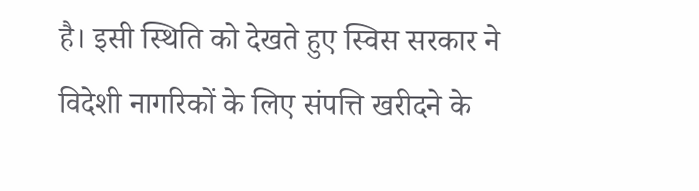है। इसी स्थिति को देखते हुए स्विस सरकार ने विदेशी नागरिकों के लिए संपत्ति खरीदने के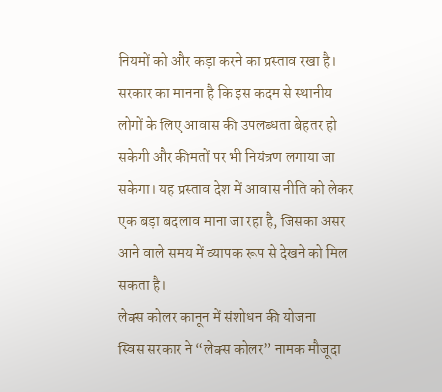नियमों को और कड़ा करने का प्रस्ताव रखा है। सरकार का मानना है कि इस कदम से स्थानीय लोगों के लिए आवास की उपलब्धता बेहतर हो सकेगी और कीमतों पर भी नियंत्रण लगाया जा सकेगा। यह प्रस्ताव देश में आवास नीति को लेकर एक बड़ा बदलाव माना जा रहा है, जिसका असर आने वाले समय में व्यापक रूप से देखने को मिल सकता है।
लेक्स कोलर कानून में संशोधन की योजना
स्विस सरकार ने “लेक्स कोलर” नामक मौजूदा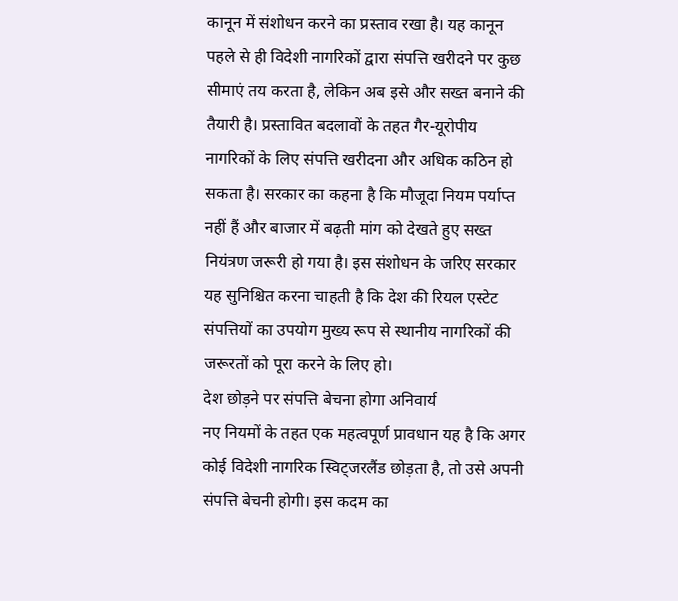कानून में संशोधन करने का प्रस्ताव रखा है। यह कानून पहले से ही विदेशी नागरिकों द्वारा संपत्ति खरीदने पर कुछ सीमाएं तय करता है, लेकिन अब इसे और सख्त बनाने की तैयारी है। प्रस्तावित बदलावों के तहत गैर-यूरोपीय नागरिकों के लिए संपत्ति खरीदना और अधिक कठिन हो सकता है। सरकार का कहना है कि मौजूदा नियम पर्याप्त नहीं हैं और बाजार में बढ़ती मांग को देखते हुए सख्त नियंत्रण जरूरी हो गया है। इस संशोधन के जरिए सरकार यह सुनिश्चित करना चाहती है कि देश की रियल एस्टेट संपत्तियों का उपयोग मुख्य रूप से स्थानीय नागरिकों की जरूरतों को पूरा करने के लिए हो।
देश छोड़ने पर संपत्ति बेचना होगा अनिवार्य
नए नियमों के तहत एक महत्वपूर्ण प्रावधान यह है कि अगर कोई विदेशी नागरिक स्विट्जरलैंड छोड़ता है, तो उसे अपनी संपत्ति बेचनी होगी। इस कदम का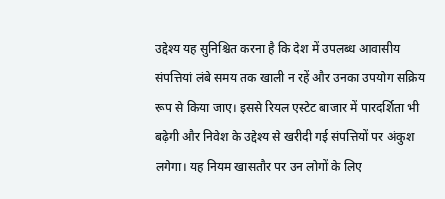उद्देश्य यह सुनिश्चित करना है कि देश में उपलब्ध आवासीय संपत्तियां लंबे समय तक खाली न रहें और उनका उपयोग सक्रिय रूप से किया जाए। इससे रियल एस्टेट बाजार में पारदर्शिता भी बढ़ेगी और निवेश के उद्देश्य से खरीदी गई संपत्तियों पर अंकुश लगेगा। यह नियम खासतौर पर उन लोगों के लिए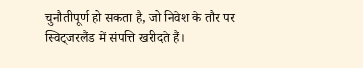चुनौतीपूर्ण हो सकता है, जो निवेश के तौर पर स्विट्जरलैंड में संपत्ति खरीदते हैं।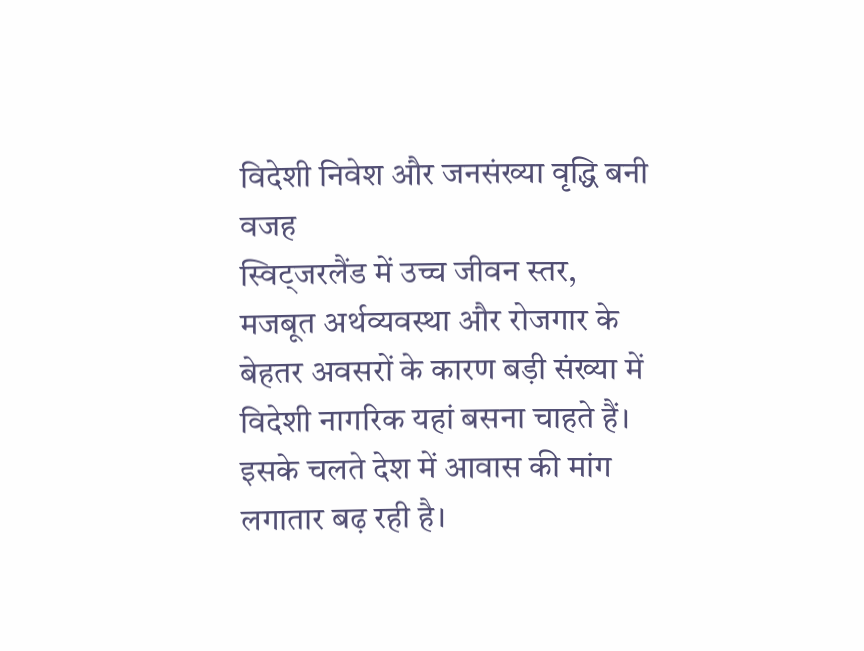विदेशी निवेश और जनसंख्या वृद्धि बनी वजह
स्विट्जरलैंड में उच्च जीवन स्तर, मजबूत अर्थव्यवस्था और रोजगार के बेहतर अवसरों के कारण बड़ी संख्या में विदेशी नागरिक यहां बसना चाहते हैं। इसके चलते देश में आवास की मांग लगातार बढ़ रही है।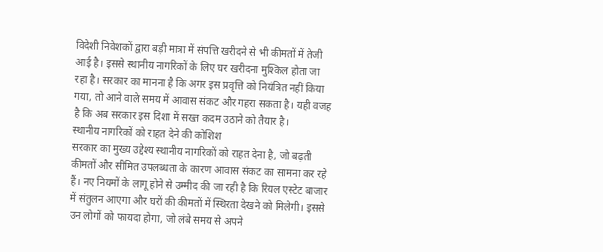विदेशी निवेशकों द्वारा बड़ी मात्रा में संपत्ति खरीदने से भी कीमतों में तेजी आई है। इससे स्थानीय नागरिकों के लिए घर खरीदना मुश्किल होता जा रहा है। सरकार का मानना है कि अगर इस प्रवृत्ति को नियंत्रित नहीं किया गया, तो आने वाले समय में आवास संकट और गहरा सकता है। यही वजह है कि अब सरकार इस दिशा में सख्त कदम उठाने को तैयार है।
स्थानीय नागरिकों को राहत देने की कोशिश
सरकार का मुख्य उद्देश्य स्थानीय नागरिकों को राहत देना है, जो बढ़ती कीमतों और सीमित उपलब्धता के कारण आवास संकट का सामना कर रहे हैं। नए नियमों के लागू होने से उम्मीद की जा रही है कि रियल एस्टेट बाजार में संतुलन आएगा और घरों की कीमतों में स्थिरता देखने को मिलेगी। इससे उन लोगों को फायदा होगा, जो लंबे समय से अपने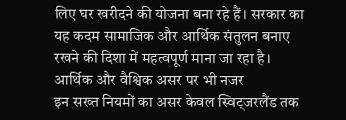लिए घर खरीदने की योजना बना रहे हैं। सरकार का यह कदम सामाजिक और आर्थिक संतुलन बनाए रखने की दिशा में महत्वपूर्ण माना जा रहा है।
आर्थिक और वैश्विक असर पर भी नजर
इन सख्त नियमों का असर केवल स्विट्जरलैंड तक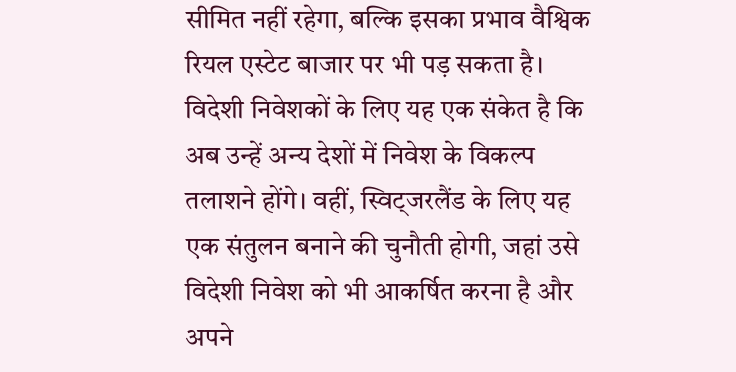सीमित नहीं रहेगा, बल्कि इसका प्रभाव वैश्विक रियल एस्टेट बाजार पर भी पड़ सकता है। विदेशी निवेशकों के लिए यह एक संकेत है कि अब उन्हें अन्य देशों में निवेश के विकल्प तलाशने होंगे। वहीं, स्विट्जरलैंड के लिए यह एक संतुलन बनाने की चुनौती होगी, जहां उसे विदेशी निवेश को भी आकर्षित करना है और अपने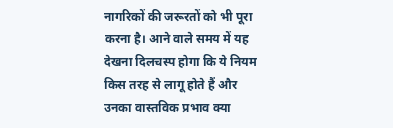नागरिकों की जरूरतों को भी पूरा करना है। आने वाले समय में यह देखना दिलचस्प होगा कि ये नियम किस तरह से लागू होते हैं और उनका वास्तविक प्रभाव क्या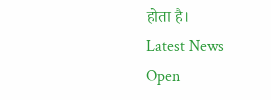होता है।
Latest News
Open